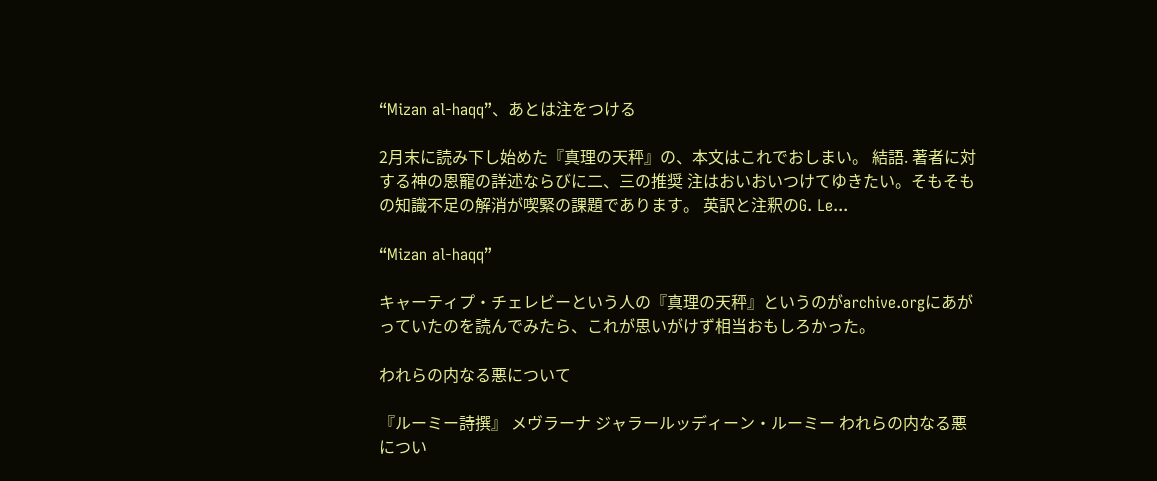“Mizan al-haqq”、あとは注をつける

2月末に読み下し始めた『真理の天秤』の、本文はこれでおしまい。 結語. 著者に対する神の恩寵の詳述ならびに二、三の推奨 注はおいおいつけてゆきたい。そもそもの知識不足の解消が喫緊の課題であります。 英訳と注釈のG. Le...

“Mizan al-haqq”

キャーティプ・チェレビーという人の『真理の天秤』というのがarchive.orgにあがっていたのを読んでみたら、これが思いがけず相当おもしろかった。

われらの内なる悪について

『ルーミー詩撰』 メヴラーナ ジャラールッディーン・ルーミー われらの内なる悪につい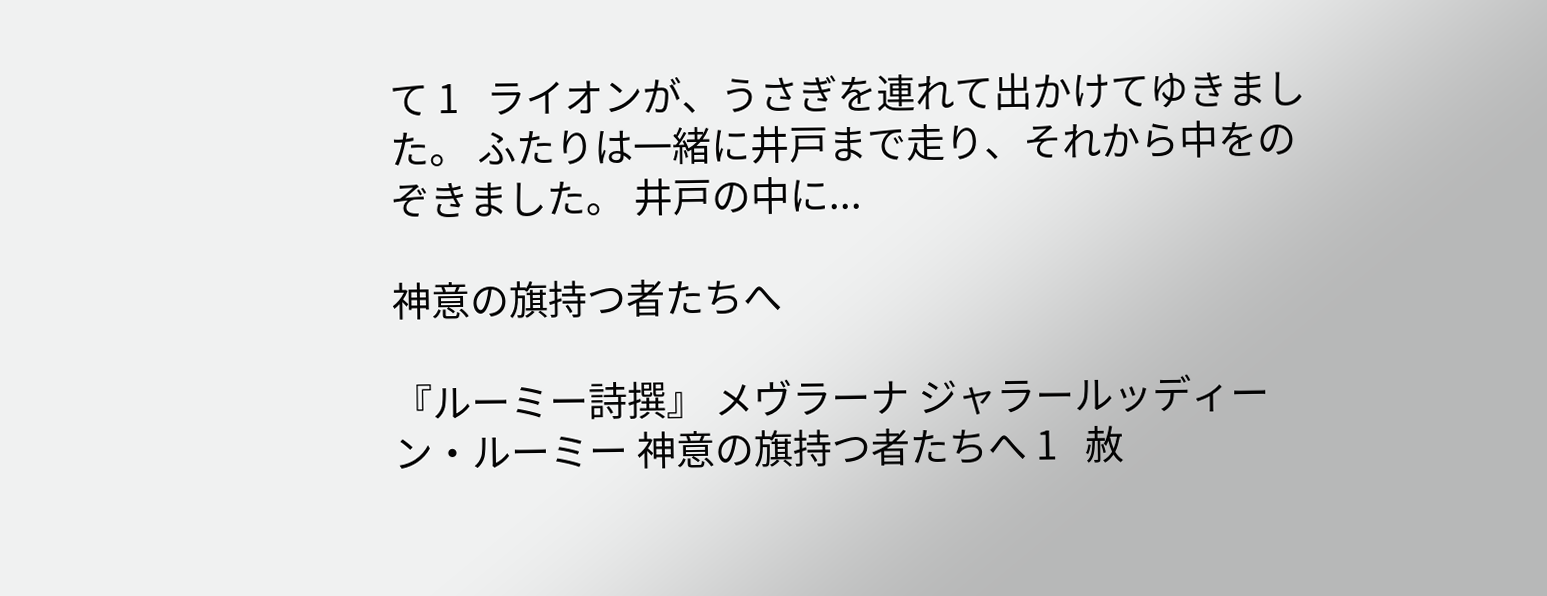て 1   ライオンが、うさぎを連れて出かけてゆきました。 ふたりは一緒に井戸まで走り、それから中をのぞきました。 井戸の中に...

神意の旗持つ者たちへ

『ルーミー詩撰』 メヴラーナ ジャラールッディーン・ルーミー 神意の旗持つ者たちへ 1   赦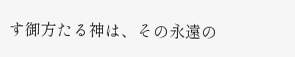す御方たる神は、その永遠の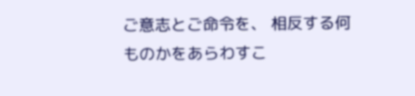ご意志とご命令を、 相反する何ものかをあらわすこ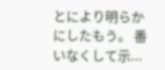とにより明らかにしたもう。 番いなくして示...